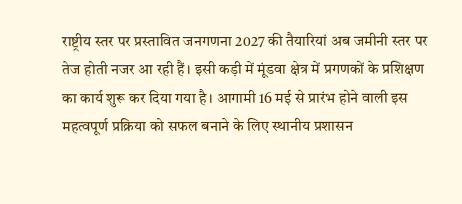राष्ट्रीय स्तर पर प्रस्तावित जनगणना 2027 की तैयारियां अब जमीनी स्तर पर तेज होती नजर आ रही हैं। इसी कड़ी में मूंडवा क्षेत्र में प्रगणकों के प्रशिक्षण का कार्य शुरू कर दिया गया है। आगामी 16 मई से प्रारंभ होने वाली इस महत्वपूर्ण प्रक्रिया को सफल बनाने के लिए स्थानीय प्रशासन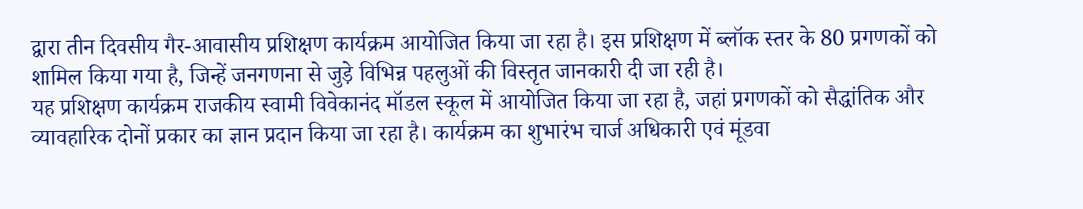द्वारा तीन दिवसीय गैर-आवासीय प्रशिक्षण कार्यक्रम आयोजित किया जा रहा है। इस प्रशिक्षण में ब्लॉक स्तर के 80 प्रगणकों को शामिल किया गया है, जिन्हें जनगणना से जुड़े विभिन्न पहलुओं की विस्तृत जानकारी दी जा रही है।
यह प्रशिक्षण कार्यक्रम राजकीय स्वामी विवेकानंद मॉडल स्कूल में आयोजित किया जा रहा है, जहां प्रगणकों को सैद्धांतिक और व्यावहारिक दोनों प्रकार का ज्ञान प्रदान किया जा रहा है। कार्यक्रम का शुभारंभ चार्ज अधिकारी एवं मूंडवा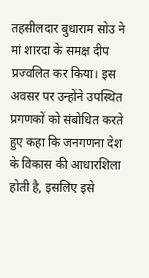तहसीलदार बुधाराम सोउ ने मां शारदा के समक्ष दीप प्रज्वलित कर किया। इस अवसर पर उन्होंने उपस्थित प्रगणकों को संबोधित करते हुए कहा कि जनगणना देश के विकास की आधारशिला होती है, इसलिए इसे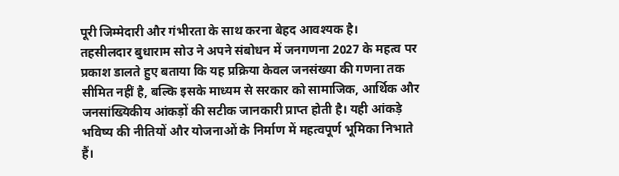पूरी जिम्मेदारी और गंभीरता के साथ करना बेहद आवश्यक है।
तहसीलदार बुधाराम सोउ ने अपने संबोधन में जनगणना 2027 के महत्व पर प्रकाश डालते हुए बताया कि यह प्रक्रिया केवल जनसंख्या की गणना तक सीमित नहीं है, बल्कि इसके माध्यम से सरकार को सामाजिक, आर्थिक और जनसांख्यिकीय आंकड़ों की सटीक जानकारी प्राप्त होती है। यही आंकड़े भविष्य की नीतियों और योजनाओं के निर्माण में महत्वपूर्ण भूमिका निभाते हैं।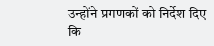उन्होंने प्रगणकों को निर्देश दिए कि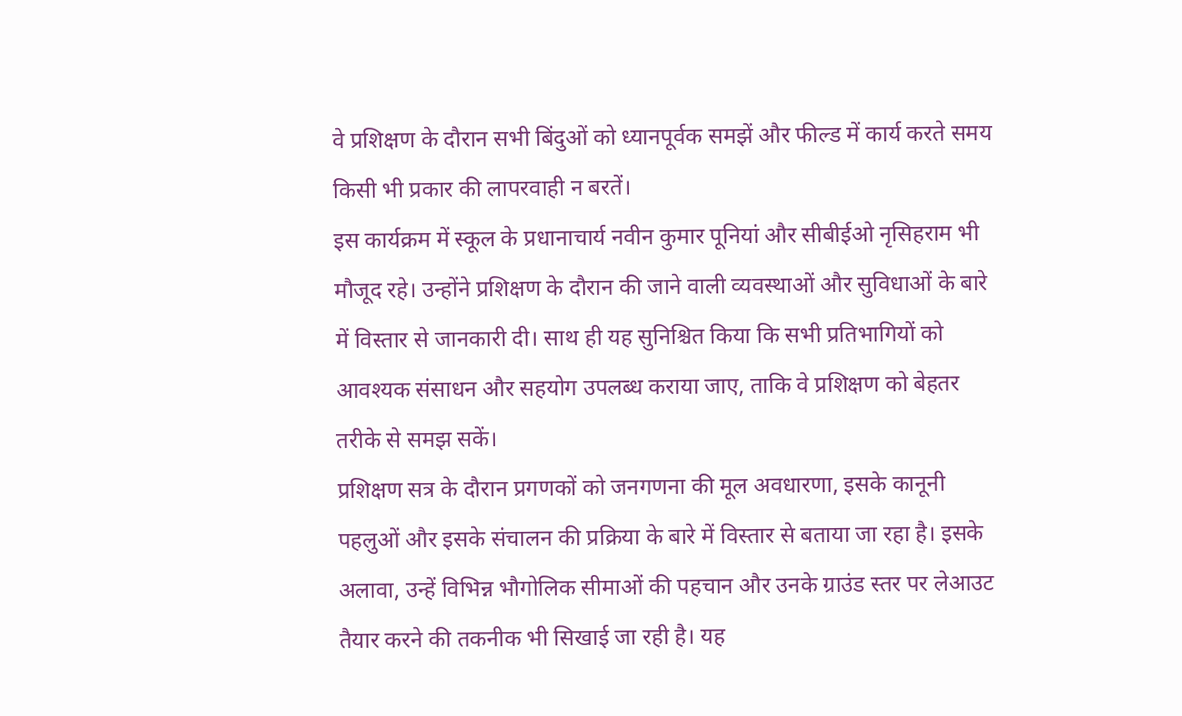वे प्रशिक्षण के दौरान सभी बिंदुओं को ध्यानपूर्वक समझें और फील्ड में कार्य करते समय किसी भी प्रकार की लापरवाही न बरतें।
इस कार्यक्रम में स्कूल के प्रधानाचार्य नवीन कुमार पूनियां और सीबीईओ नृसिहराम भी मौजूद रहे। उन्होंने प्रशिक्षण के दौरान की जाने वाली व्यवस्थाओं और सुविधाओं के बारे में विस्तार से जानकारी दी। साथ ही यह सुनिश्चित किया कि सभी प्रतिभागियों को आवश्यक संसाधन और सहयोग उपलब्ध कराया जाए, ताकि वे प्रशिक्षण को बेहतर तरीके से समझ सकें।
प्रशिक्षण सत्र के दौरान प्रगणकों को जनगणना की मूल अवधारणा, इसके कानूनी पहलुओं और इसके संचालन की प्रक्रिया के बारे में विस्तार से बताया जा रहा है। इसके अलावा, उन्हें विभिन्न भौगोलिक सीमाओं की पहचान और उनके ग्राउंड स्तर पर लेआउट तैयार करने की तकनीक भी सिखाई जा रही है। यह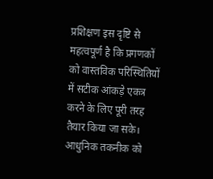प्रशिक्षण इस दृष्टि से महत्वपूर्ण है कि प्रगणकों को वास्तविक परिस्थितियों में सटीक आंकड़े एकत्र करने के लिए पूरी तरह तैयार किया जा सके।
आधुनिक तकनीक को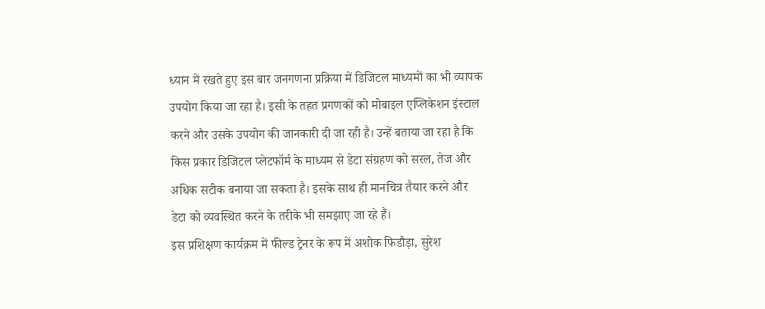ध्यान में रखते हुए इस बार जनगणना प्रक्रिया में डिजिटल माध्यमों का भी व्यापक उपयोग किया जा रहा है। इसी के तहत प्रगणकों को मोबाइल एप्लिकेशन इंस्टाल करने और उसके उपयोग की जानकारी दी जा रही है। उन्हें बताया जा रहा है कि किस प्रकार डिजिटल प्लेटफॉर्म के माध्यम से डेटा संग्रहण को सरल, तेज और अधिक सटीक बनाया जा सकता है। इसके साथ ही मानचित्र तैयार करने और डेटा को व्यवस्थित करने के तरीके भी समझाए जा रहे हैं।
इस प्रशिक्षण कार्यक्रम में फील्ड ट्रेनर के रूप में अशोक फिडौड़ा, सुरेश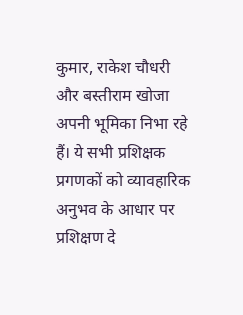कुमार, राकेश चौधरी और बस्तीराम खोजा अपनी भूमिका निभा रहे हैं। ये सभी प्रशिक्षक प्रगणकों को व्यावहारिक अनुभव के आधार पर प्रशिक्षण दे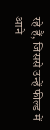रहे हैं, जिससे उन्हें फील्ड में आने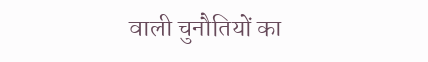वाली चुनौतियों का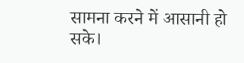सामना करने में आसानी हो सके।